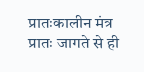प्रातःकालीन मंत्र
प्रातः जागते से ही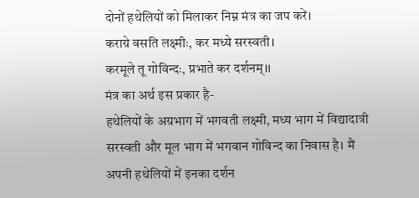दोनों हथेलियों को मिलाकर निम्न मंत्र का जप करें।
कराग्रे वसति लक्ष्मीः, कर मध्ये सरस्वती।
करमूले तू गोविन्दः, प्रभाते कर दर्शनम्।।
मंत्र का अर्थ इस प्रकार है-
हथेलियों के अग्रभाग में भगवती लक्ष्मी, मध्य भाग में विद्यादात्री सरस्वती और मूल भाग में भगवान गोविन्द का निवास है। मैं अपनी हथेलियों में इनका दर्शन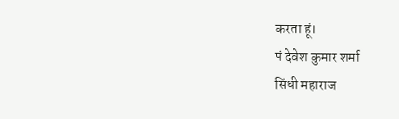करता हूं।
पं देवेश कुमार शर्मा
सिंधी महाराज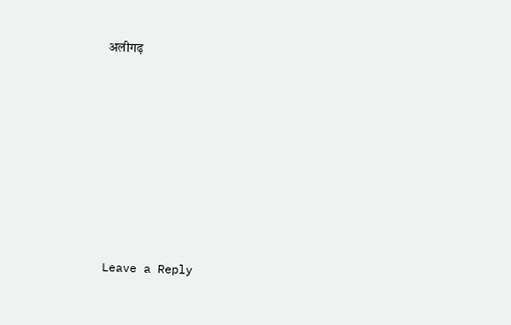अलीगढ़











Leave a Reply